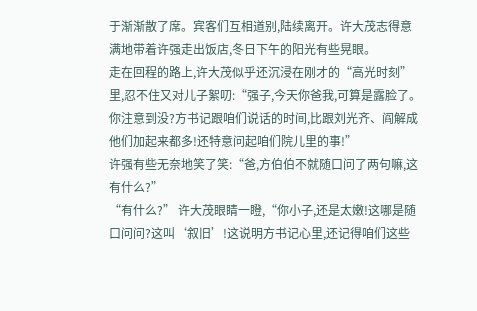于渐渐散了席。宾客们互相道别,陆续离开。许大茂志得意满地带着许强走出饭店,冬日下午的阳光有些晃眼。
走在回程的路上,许大茂似乎还沉浸在刚才的“高光时刻”里,忍不住又对儿子絮叨:“强子,今天你爸我,可算是露脸了。你注意到没?方书记跟咱们说话的时间,比跟刘光齐、阎解成他们加起来都多!还特意问起咱们院儿里的事!”
许强有些无奈地笑了笑:“爸,方伯伯不就随口问了两句嘛,这有什么?”
“有什么?” 许大茂眼睛一瞪,“你小子,还是太嫩!这哪是随口问问?这叫‘叙旧’!这说明方书记心里,还记得咱们这些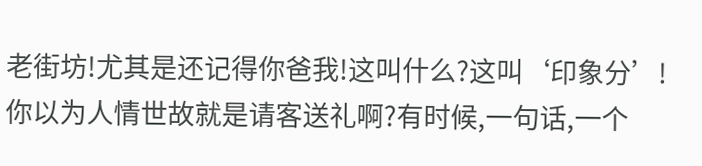老街坊!尤其是还记得你爸我!这叫什么?这叫‘印象分’!你以为人情世故就是请客送礼啊?有时候,一句话,一个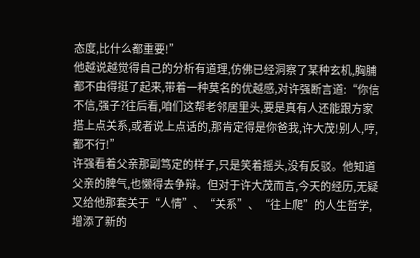态度,比什么都重要!”
他越说越觉得自己的分析有道理,仿佛已经洞察了某种玄机,胸脯都不由得挺了起来,带着一种莫名的优越感,对许强断言道:“你信不信,强子?往后看,咱们这帮老邻居里头,要是真有人还能跟方家搭上点关系,或者说上点话的,那肯定得是你爸我,许大茂!别人,哼,都不行!”
许强看着父亲那副笃定的样子,只是笑着摇头,没有反驳。他知道父亲的脾气,也懒得去争辩。但对于许大茂而言,今天的经历,无疑又给他那套关于“人情”、“关系”、“往上爬”的人生哲学,增添了新的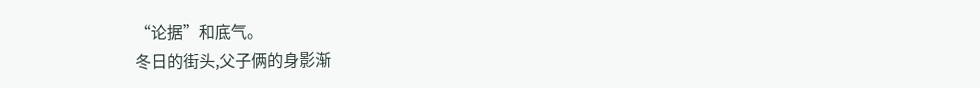“论据”和底气。
冬日的街头,父子俩的身影渐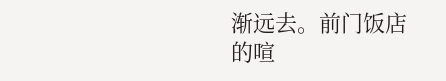渐远去。前门饭店的喧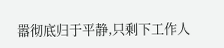嚣彻底归于平静,只剩下工作人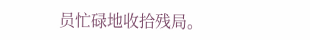员忙碌地收拾残局。